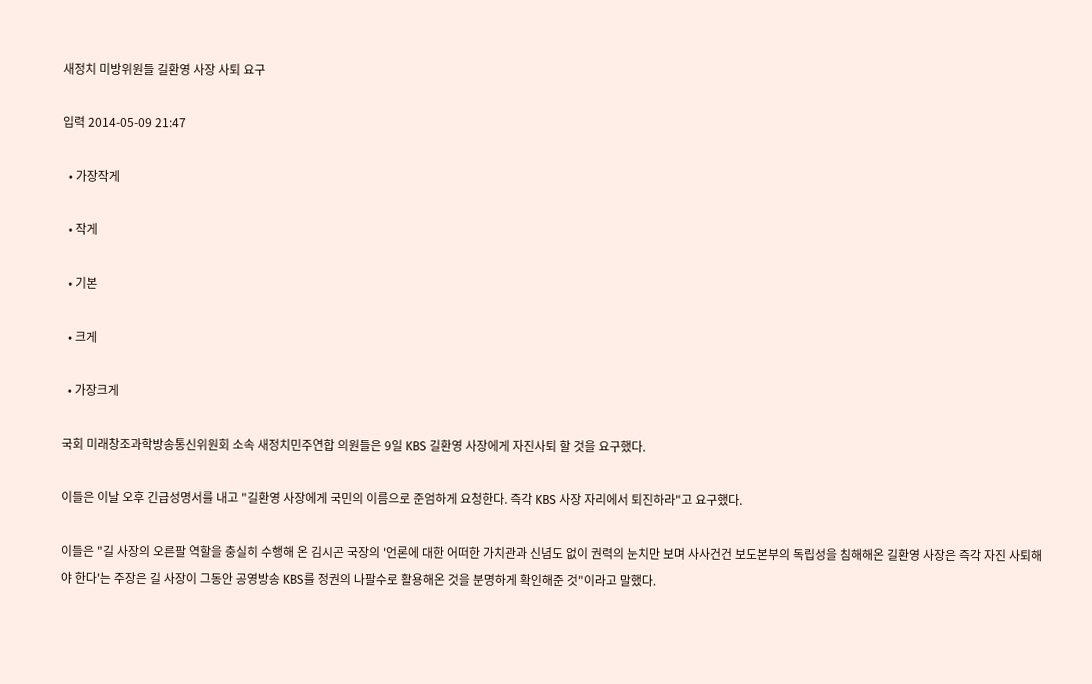새정치 미방위원들 길환영 사장 사퇴 요구

입력 2014-05-09 21:47

  • 가장작게

  • 작게

  • 기본

  • 크게

  • 가장크게

국회 미래창조과학방송통신위원회 소속 새정치민주연합 의원들은 9일 KBS 길환영 사장에게 자진사퇴 할 것을 요구했다.

이들은 이날 오후 긴급성명서를 내고 "길환영 사장에게 국민의 이름으로 준엄하게 요청한다. 즉각 KBS 사장 자리에서 퇴진하라"고 요구했다.

이들은 "길 사장의 오른팔 역할을 충실히 수행해 온 김시곤 국장의 '언론에 대한 어떠한 가치관과 신념도 없이 권력의 눈치만 보며 사사건건 보도본부의 독립성을 침해해온 길환영 사장은 즉각 자진 사퇴해야 한다'는 주장은 길 사장이 그동안 공영방송 KBS를 정권의 나팔수로 활용해온 것을 분명하게 확인해준 것"이라고 말했다.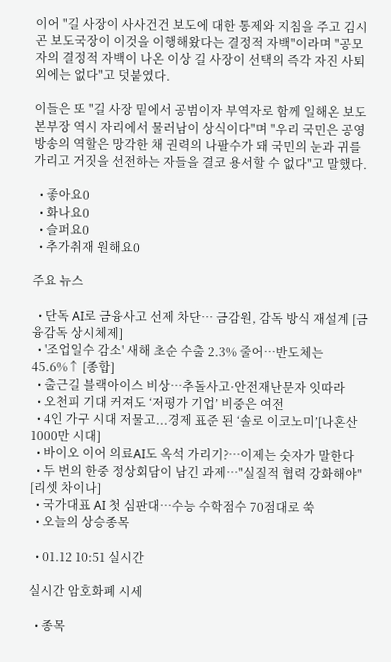이어 "길 사장이 사사건건 보도에 대한 통제와 지침을 주고 김시곤 보도국장이 이것을 이행해왔다는 결정적 자백"이라며 "공모자의 결정적 자백이 나온 이상 길 사장이 선택의 즉각 자진 사퇴 외에는 없다"고 덧붙였다.

이들은 또 "길 사장 밑에서 공범이자 부역자로 함께 일해온 보도본부장 역시 자리에서 물러남이 상식이다"며 "우리 국민은 공영방송의 역할은 망각한 채 권력의 나팔수가 돼 국민의 눈과 귀를 가리고 거짓을 선전하는 자들을 결코 용서할 수 없다"고 말했다.

  • 좋아요0
  • 화나요0
  • 슬퍼요0
  • 추가취재 원해요0

주요 뉴스

  • 단독 AI로 금융사고 선제 차단… 금감원, 감독 방식 재설계 [금융감독 상시체제]
  • '조업일수 감소' 새해 초순 수출 2.3% 줄어⋯반도체는 45.6%↑ [종합]
  • 출근길 블랙아이스 비상…추돌사고·안전재난문자 잇따라
  • 오천피 기대 커져도 ‘저평가 기업’ 비중은 여전
  • 4인 가구 시대 저물고...경제 표준 된 ‘솔로 이코노미’[나혼산 1000만 시대]
  • 바이오 이어 의료AI도 옥석 가리기?…이제는 숫자가 말한다
  • 두 번의 한중 정상회담이 남긴 과제⋯"실질적 협력 강화해야" [리셋 차이나]
  • 국가대표 AI 첫 심판대…수능 수학점수 70점대로 쑥
  • 오늘의 상승종목

  • 01.12 10:51 실시간

실시간 암호화폐 시세

  • 종목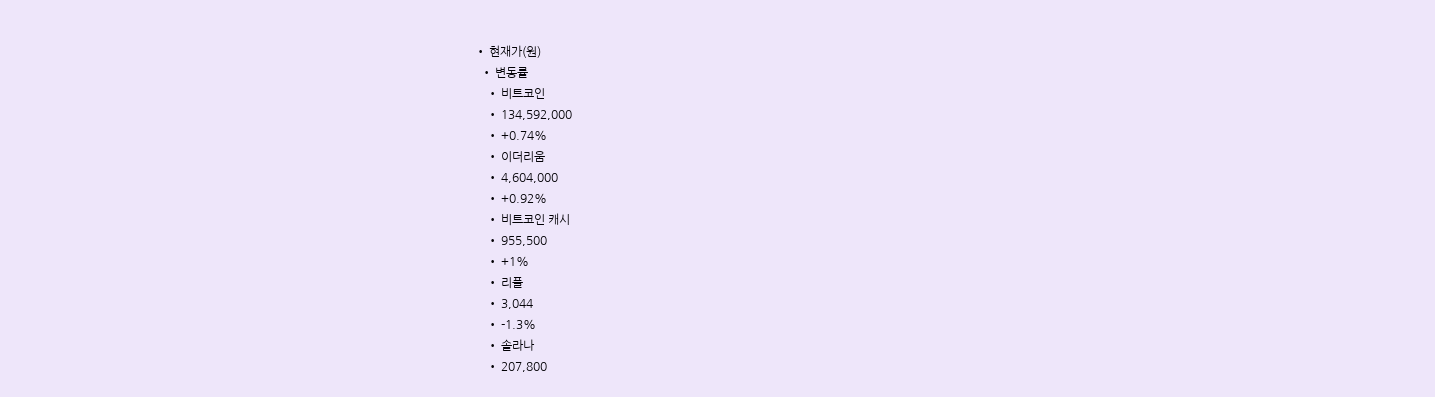• 현재가(원)
  • 변동률
    • 비트코인
    • 134,592,000
    • +0.74%
    • 이더리움
    • 4,604,000
    • +0.92%
    • 비트코인 캐시
    • 955,500
    • +1%
    • 리플
    • 3,044
    • -1.3%
    • 솔라나
    • 207,800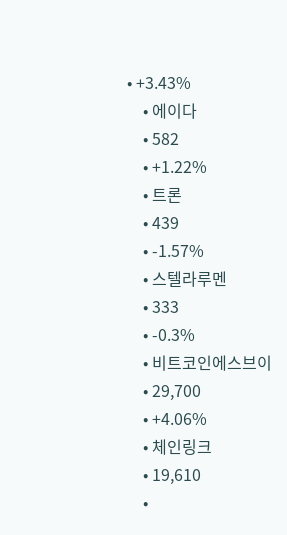• +3.43%
    • 에이다
    • 582
    • +1.22%
    • 트론
    • 439
    • -1.57%
    • 스텔라루멘
    • 333
    • -0.3%
    • 비트코인에스브이
    • 29,700
    • +4.06%
    • 체인링크
    • 19,610
    •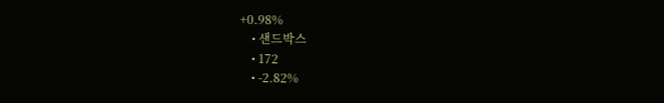+0.98%
    • 샌드박스
    • 172
    • -2.82%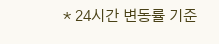* 24시간 변동률 기준